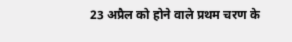23 अप्रैल को होने वाले प्रथम चरण के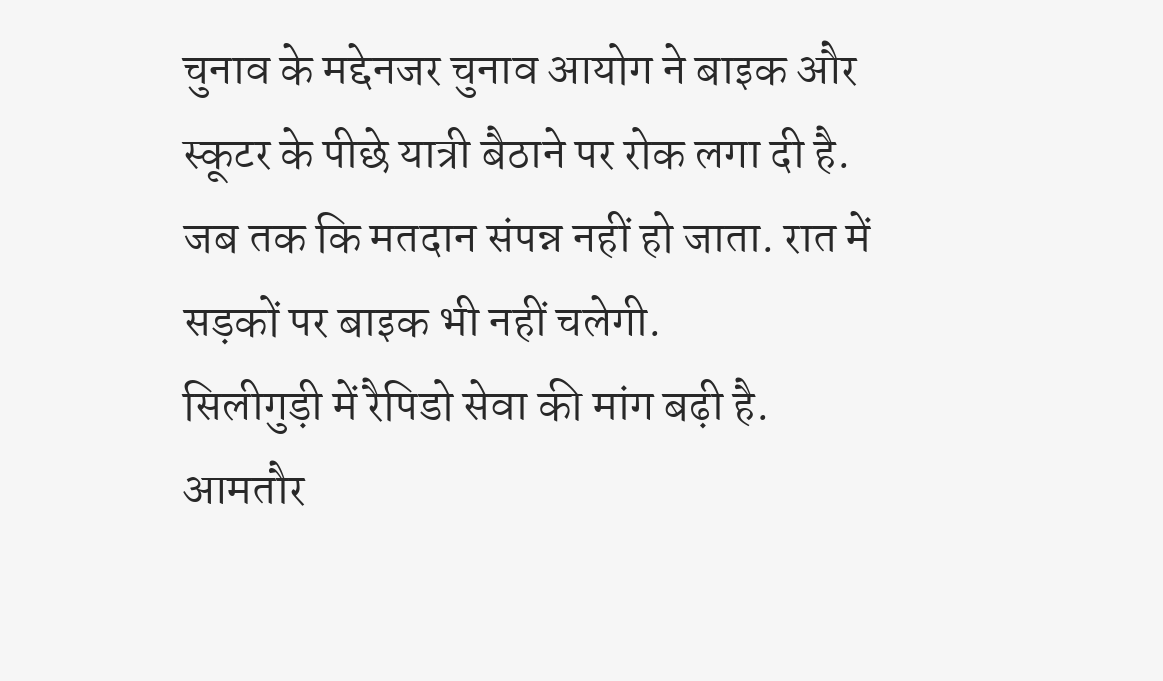चुनाव के मद्देनजर चुनाव आयोग ने बाइक और स्कूटर के पीछे यात्री बैठाने पर रोक लगा दी है. जब तक कि मतदान संपन्न नहीं हो जाता. रात में सड़कों पर बाइक भी नहीं चलेगी.
सिलीगुड़ी में रैपिडो सेवा की मांग बढ़ी है. आमतौर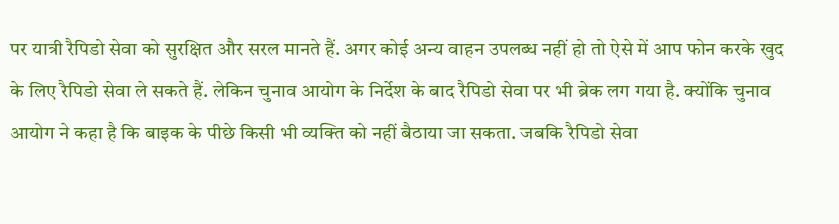पर यात्री रैपिडो सेवा को सुरक्षित और सरल मानते हैं. अगर कोई अन्य वाहन उपलब्ध नहीं हो तो ऐसे में आप फोन करके खुद के लिए रैपिडो सेवा ले सकते हैं. लेकिन चुनाव आयोग के निर्देश के बाद रैपिडो सेवा पर भी ब्रेक लग गया है. क्योंकि चुनाव आयोग ने कहा है कि बाइक के पीछे किसी भी व्यक्ति को नहीं बैठाया जा सकता. जबकि रैपिडो सेवा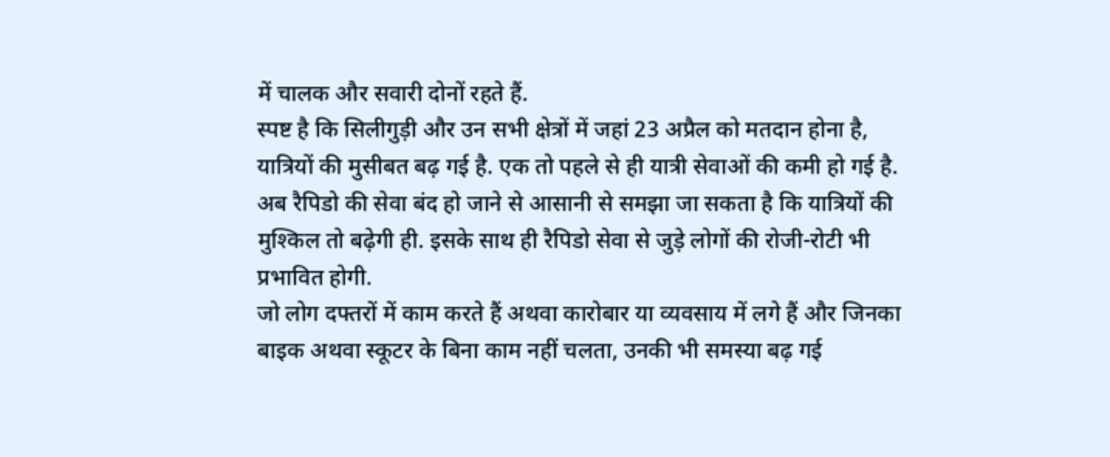में चालक और सवारी दोनों रहते हैं.
स्पष्ट है कि सिलीगुड़ी और उन सभी क्षेत्रों में जहां 23 अप्रैल को मतदान होना है, यात्रियों की मुसीबत बढ़ गई है. एक तो पहले से ही यात्री सेवाओं की कमी हो गई है. अब रैपिडो की सेवा बंद हो जाने से आसानी से समझा जा सकता है कि यात्रियों की मुश्किल तो बढ़ेगी ही. इसके साथ ही रैपिडो सेवा से जुड़े लोगों की रोजी-रोटी भी प्रभावित होगी.
जो लोग दफ्तरों में काम करते हैं अथवा कारोबार या व्यवसाय में लगे हैं और जिनका बाइक अथवा स्कूटर के बिना काम नहीं चलता, उनकी भी समस्या बढ़ गई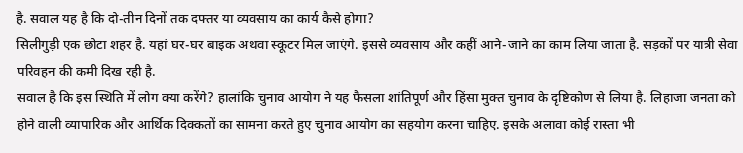है. सवाल यह है कि दो-तीन दिनों तक दफ्तर या व्यवसाय का कार्य कैसे होगा?
सिलीगुड़ी एक छोटा शहर है. यहां घर-घर बाइक अथवा स्कूटर मिल जाएंगे. इससे व्यवसाय और कहीं आने-जाने का काम लिया जाता है. सड़कों पर यात्री सेवा परिवहन की कमी दिख रही है.
सवाल है कि इस स्थिति में लोग क्या करेंगे? हालांकि चुनाव आयोग ने यह फैसला शांतिपूर्ण और हिंसा मुक्त चुनाव के दृष्टिकोण से लिया है. लिहाजा जनता को होने वाली व्यापारिक और आर्थिक दिक्कतों का सामना करते हुए चुनाव आयोग का सहयोग करना चाहिए. इसके अलावा कोई रास्ता भी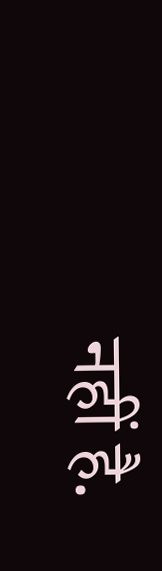नहीं है.